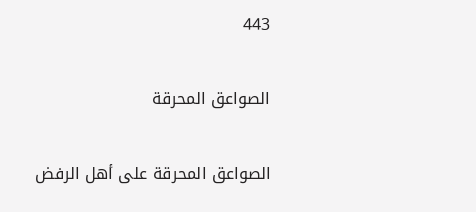443

الصواعق المحرقة

الصواعق المحرقة على أهل الرفض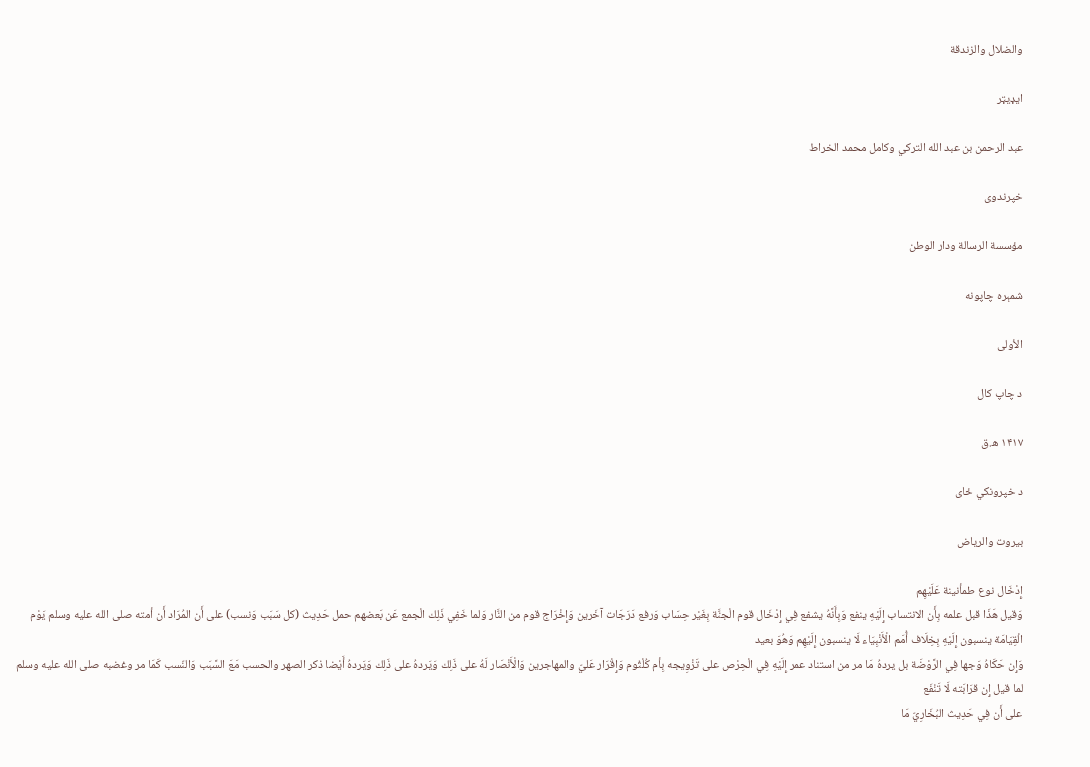والضلال والزندقة

ایډیټر

عبد الرحمن بن عبد الله التركي وكامل محمد الخراط

خپرندوی

مؤسسة الرسالة ودار الوطن

شمېره چاپونه

الأولى

د چاپ کال

۱۴۱۷ ه.ق

د خپرونکي ځای

بيروت والرياض

إِدْخَال نوع طمأنينة عَلَيْهِم
وَقيل هَذَا قبل علمه بِأَن الانتساب إِلَيْهِ ينفع وَبِأَنَّهُ يشفع فِي إِدْخَال قوم الْجنَّة بِغَيْر حِسَاب وَرفع دَرَجَات آخَرين وَإِخْرَاج قوم من النَّار وَلما خَفِي ذَلِك الْجمع عَن بَعضهم حمل حَدِيث (كل سَبَب وَنسب) على أَن المُرَاد أَن أمته صلى الله عليه وسلم يَوْم الْقِيَامَة ينسبون إِلَيْهِ بِخِلَاف أُمَم الْأَنْبِيَاء لَا ينسبون إِلَيْهِم وَهُوَ بعيد
وَإِن حَكَاهُ وَجها فِي الرَّوْضَة بل يردهُ مَا مر من استناد عمر إِلَيْهِ فِي الْحِرْص على تَزْوِيجه بِأم كُلْثُوم وَإِقْرَار عَليّ والمهاجرين وَالْأَنْصَار لَهُ على ذَلِك وَيَردهُ على ذَلِك وَيَردهُ أَيْضا ذكر الصهر والحسب مَعَ السَّبَب وَالنّسب كَمَا مر وغضبه صلى الله عليه وسلم لما قيل إِن قرَابَته لَا تَنْفَع
على أَن فِي حَدِيث البُخَارِيّ مَا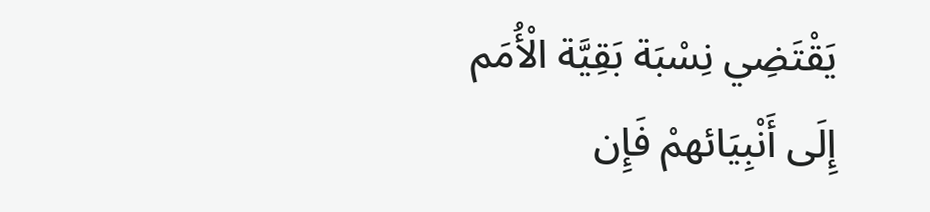يَقْتَضِي نِسْبَة بَقِيَّة الْأُمَم إِلَى أَنْبِيَائهمْ فَإِن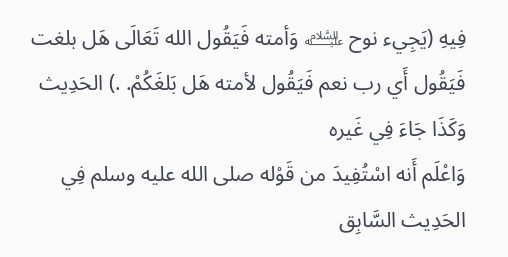فِيهِ (يَجِيء نوح ﵇ وَأمته فَيَقُول الله تَعَالَى هَل بلغت فَيَقُول أَي رب نعم فَيَقُول لأمته هَل بَلغَكُمْ. .) الحَدِيث
وَكَذَا جَاءَ فِي غَيره
وَاعْلَم أَنه اسْتُفِيدَ من قَوْله صلى الله عليه وسلم فِي الحَدِيث السَّابِق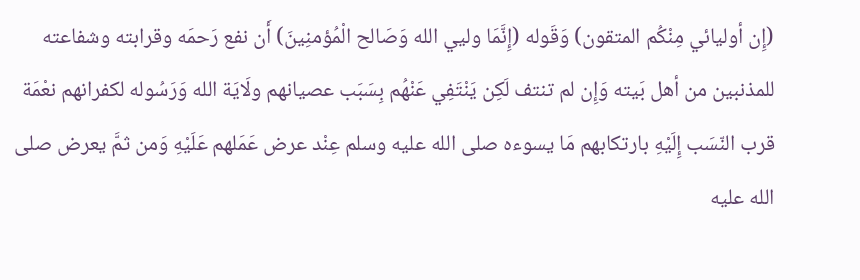(إِن أوليائي مِنْكُم المتقون) وَقَوله (إِنَّمَا وليي الله وَصَالح الْمُؤمنِينَ) أَن نفع رَحمَه وقرابته وشفاعته للمذنبين من أهل بَيته وَإِن لم تنتف لَكِن يَنْتَفِي عَنْهُم بِسَبَب عصيانهم ولَايَة الله وَرَسُوله لكفرانهم نعْمَة قرب النّسَب إِلَيْهِ بارتكابهم مَا يسوءه صلى الله عليه وسلم عِنْد عرض عَمَلهم عَلَيْهِ وَمن ثمَّ يعرض صلى الله عليه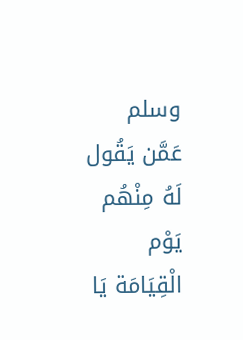وسلم عَمَّن يَقُول لَهُ مِنْهُم يَوْم الْقِيَامَة يَا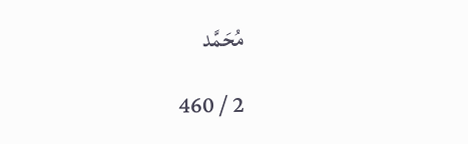مُحَمَّد

2 / 460